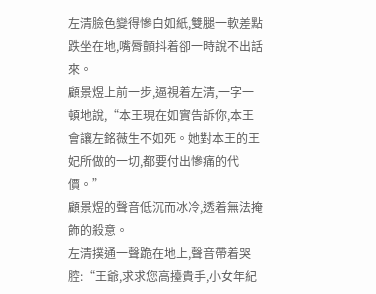左清臉色變得慘白如紙,雙腿一軟差點跌坐在地,嘴脣顫抖着卻一時說不出話來。
顧景煜上前一步,逼視着左清,一字一頓地說,“本王現在如實告訴你,本王會讓左銘薇生不如死。她對本王的王妃所做的一切,都要付出慘痛的代價。”
顧景煜的聲音低沉而冰冷,透着無法掩飾的殺意。
左清撲通一聲跪在地上,聲音帶着哭腔:“王爺,求求您高擡貴手,小女年紀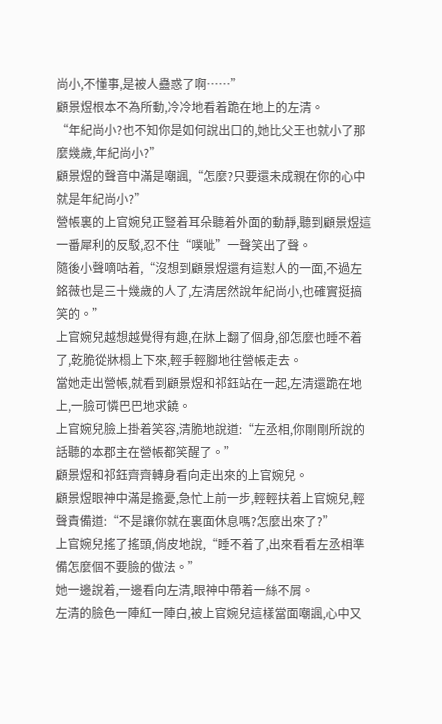尚小,不懂事,是被人蠱惑了啊……”
顧景煜根本不為所動,冷冷地看着跪在地上的左清。
“年紀尚小?也不知你是如何說出口的,她比父王也就小了那麼幾歲,年紀尚小?”
顧景煜的聲音中滿是嘲諷,“怎麼?只要還未成親在你的心中就是年紀尚小?”
營帳裏的上官婉兒正豎着耳朵聽着外面的動靜,聽到顧景煜這一番犀利的反駁,忍不住“噗呲”一聲笑出了聲。
隨後小聲嘀咕着,“沒想到顧景煜還有這懟人的一面,不過左銘薇也是三十幾歲的人了,左清居然說年紀尚小,也確實挺搞笑的。”
上官婉兒越想越覺得有趣,在牀上翻了個身,卻怎麼也睡不着了,乾脆從牀榻上下來,輕手輕腳地往營帳走去。
當她走出營帳,就看到顧景煜和祁鈺站在一起,左清還跪在地上,一臉可憐巴巴地求饒。
上官婉兒臉上掛着笑容,清脆地說道:“左丞相,你剛剛所說的話聽的本郡主在營帳都笑醒了。”
顧景煜和祁鈺齊齊轉身看向走出來的上官婉兒。
顧景煜眼神中滿是擔憂,急忙上前一步,輕輕扶着上官婉兒,輕聲責備道:“不是讓你就在裏面休息嗎?怎麼出來了?”
上官婉兒搖了搖頭,俏皮地說,“睡不着了,出來看看左丞相準備怎麼個不要臉的做法。”
她一邊說着,一邊看向左清,眼神中帶着一絲不屑。
左清的臉色一陣紅一陣白,被上官婉兒這樣當面嘲諷,心中又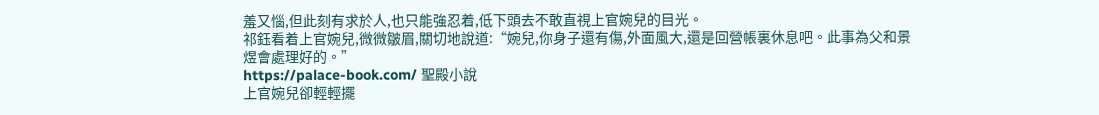羞又惱,但此刻有求於人,也只能強忍着,低下頭去不敢直視上官婉兒的目光。
祁鈺看着上官婉兒,微微皺眉,關切地說道:“婉兒,你身子還有傷,外面風大,還是回營帳裏休息吧。此事為父和景煜會處理好的。”
https://palace-book.com/ 聖殿小說
上官婉兒卻輕輕擺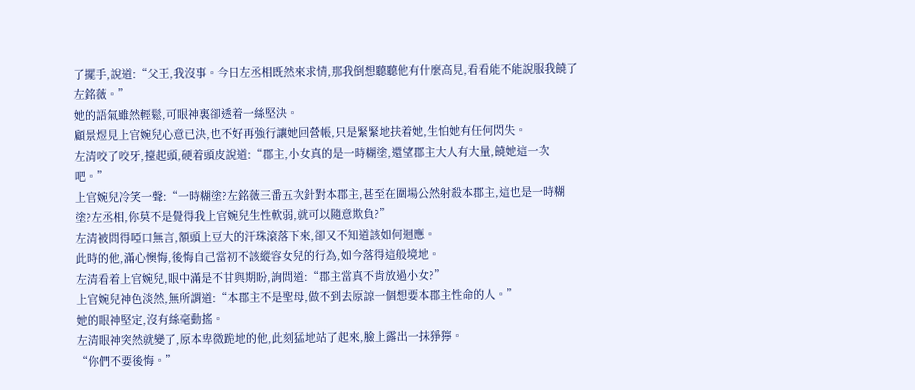了擺手,說道:“父王,我沒事。今日左丞相既然來求情,那我倒想聽聽他有什麼高見,看看能不能說服我饒了左銘薇。”
她的語氣雖然輕鬆,可眼神裏卻透着一絲堅決。
顧景煜見上官婉兒心意已決,也不好再強行讓她回營帳,只是緊緊地扶着她,生怕她有任何閃失。
左清咬了咬牙,擡起頭,硬着頭皮說道:“郡主,小女真的是一時糊塗,還望郡主大人有大量,饒她這一次吧。”
上官婉兒冷笑一聲:“一時糊塗?左銘薇三番五次針對本郡主,甚至在圍場公然射殺本郡主,這也是一時糊塗?左丞相,你莫不是覺得我上官婉兒生性軟弱,就可以隨意欺負?”
左清被問得啞口無言,額頭上豆大的汗珠滾落下來,卻又不知道該如何迴應。
此時的他,滿心懊悔,後悔自己當初不該縱容女兒的行為,如今落得這般境地。
左清看着上官婉兒,眼中滿是不甘與期盼,詢問道:“郡主當真不肯放過小女?”
上官婉兒神色淡然,無所謂道:“本郡主不是聖母,做不到去原諒一個想要本郡主性命的人。”
她的眼神堅定,沒有絲毫動搖。
左清眼神突然就變了,原本卑微跪地的他,此刻猛地站了起來,臉上露出一抹猙獰。
“你們不要後悔。”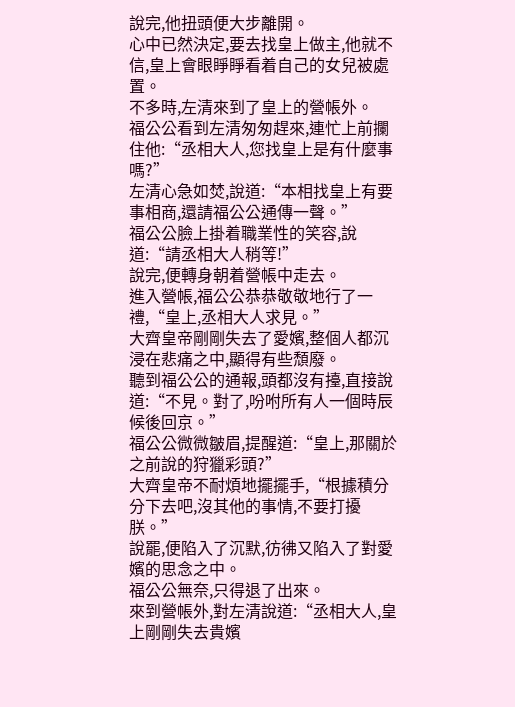說完,他扭頭便大步離開。
心中已然決定,要去找皇上做主,他就不信,皇上會眼睜睜看着自己的女兒被處置。
不多時,左清來到了皇上的營帳外。
福公公看到左清匆匆趕來,連忙上前攔住他:“丞相大人,您找皇上是有什麼事嗎?”
左清心急如焚,說道:“本相找皇上有要事相商,還請福公公通傳一聲。”
福公公臉上掛着職業性的笑容,說道:“請丞相大人稍等!”
說完,便轉身朝着營帳中走去。
進入營帳,福公公恭恭敬敬地行了一禮,“皇上,丞相大人求見。”
大齊皇帝剛剛失去了愛嬪,整個人都沉浸在悲痛之中,顯得有些頹廢。
聽到福公公的通報,頭都沒有擡,直接說道:“不見。對了,吩咐所有人一個時辰候後回京。”
福公公微微皺眉,提醒道:“皇上,那關於之前說的狩獵彩頭?”
大齊皇帝不耐煩地擺擺手,“根據積分分下去吧,沒其他的事情,不要打擾朕。”
說罷,便陷入了沉默,彷彿又陷入了對愛嬪的思念之中。
福公公無奈,只得退了出來。
來到營帳外,對左清說道:“丞相大人,皇上剛剛失去貴嬪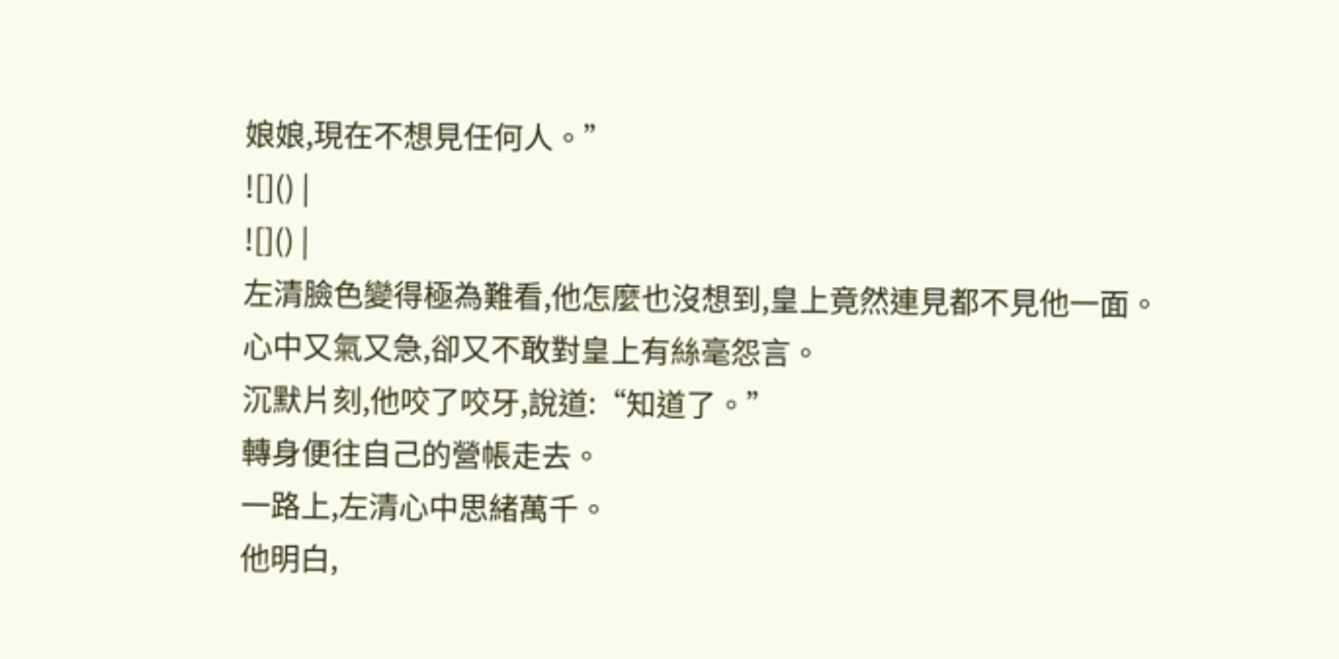娘娘,現在不想見任何人。”
![]() |
![]() |
左清臉色變得極為難看,他怎麼也沒想到,皇上竟然連見都不見他一面。
心中又氣又急,卻又不敢對皇上有絲毫怨言。
沉默片刻,他咬了咬牙,說道:“知道了。”
轉身便往自己的營帳走去。
一路上,左清心中思緒萬千。
他明白,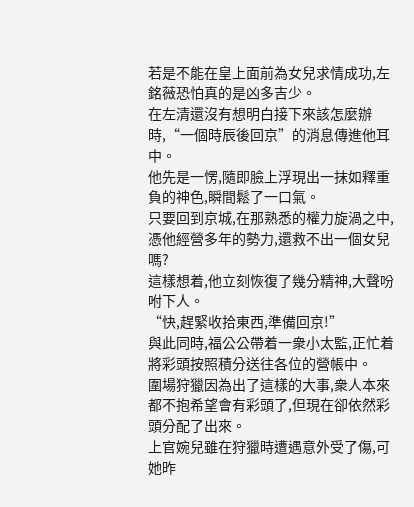若是不能在皇上面前為女兒求情成功,左銘薇恐怕真的是凶多吉少。
在左清還沒有想明白接下來該怎麼辦時,“一個時辰後回京”的消息傳進他耳中。
他先是一愣,隨即臉上浮現出一抹如釋重負的神色,瞬間鬆了一口氣。
只要回到京城,在那熟悉的權力旋渦之中,憑他經營多年的勢力,還救不出一個女兒嗎?
這樣想着,他立刻恢復了幾分精神,大聲吩咐下人。
“快,趕緊收拾東西,準備回京!”
與此同時,福公公帶着一衆小太監,正忙着將彩頭按照積分送往各位的營帳中。
圍場狩獵因為出了這樣的大事,衆人本來都不抱希望會有彩頭了,但現在卻依然彩頭分配了出來。
上官婉兒雖在狩獵時遭遇意外受了傷,可她昨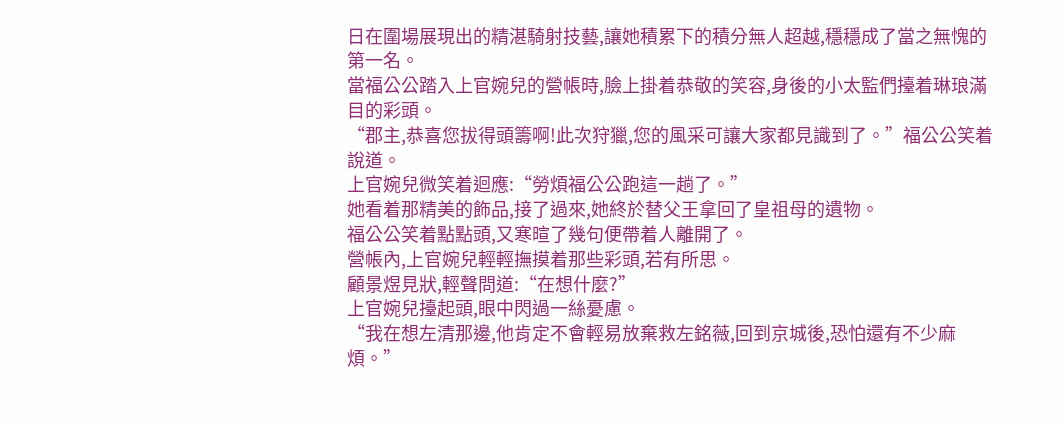日在圍場展現出的精湛騎射技藝,讓她積累下的積分無人超越,穩穩成了當之無愧的第一名。
當福公公踏入上官婉兒的營帳時,臉上掛着恭敬的笑容,身後的小太監們擡着琳琅滿目的彩頭。
“郡主,恭喜您拔得頭籌啊!此次狩獵,您的風采可讓大家都見識到了。”福公公笑着說道。
上官婉兒微笑着迴應:“勞煩福公公跑這一趟了。”
她看着那精美的飾品,接了過來,她終於替父王拿回了皇祖母的遺物。
福公公笑着點點頭,又寒暄了幾句便帶着人離開了。
營帳內,上官婉兒輕輕撫摸着那些彩頭,若有所思。
顧景煜見狀,輕聲問道:“在想什麼?”
上官婉兒擡起頭,眼中閃過一絲憂慮。
“我在想左清那邊,他肯定不會輕易放棄救左銘薇,回到京城後,恐怕還有不少麻煩。”